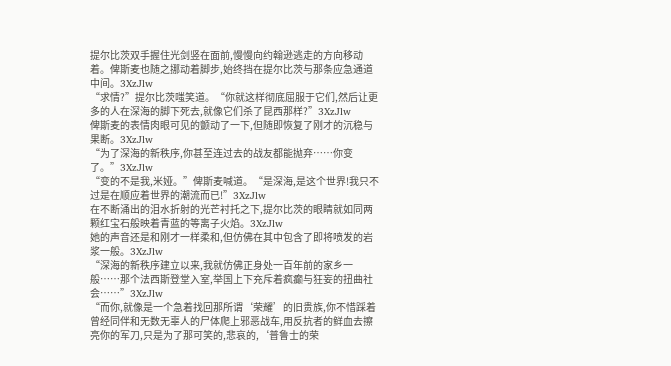提尔比茨双手握住光剑竖在面前,慢慢向约翰逊逃走的方向移动着。俾斯麦也随之挪动着脚步,始终挡在提尔比茨与那条应急通道中间。3XzJlw
“求情?”提尔比茨嗤笑道。“你就这样彻底屈服于它们,然后让更多的人在深海的脚下死去,就像它们杀了昆西那样?”3XzJlw
俾斯麦的表情肉眼可见的颤动了一下,但随即恢复了刚才的沉稳与果断。3XzJlw
“为了深海的新秩序,你甚至连过去的战友都能抛弃……你变了。”3XzJlw
“变的不是我,米娅。”俾斯麦喊道。“是深海,是这个世界!我只不过是在顺应着世界的潮流而已!”3XzJlw
在不断涌出的泪水折射的光芒衬托之下,提尔比茨的眼睛就如同两颗红宝石般映着青蓝的等离子火焰。3XzJlw
她的声音还是和刚才一样柔和,但仿佛在其中包含了即将喷发的岩浆一般。3XzJlw
“深海的新秩序建立以来,我就仿佛正身处一百年前的家乡一般……那个法西斯登堂入室,举国上下充斥着疯癫与狂妄的扭曲社会……”3XzJlw
“而你,就像是一个急着找回那所谓‘荣耀’的旧贵族,你不惜踩着曾经同伴和无数无辜人的尸体爬上邪恶战车,用反抗者的鲜血去擦亮你的军刀,只是为了那可笑的,悲哀的,‘普鲁士的荣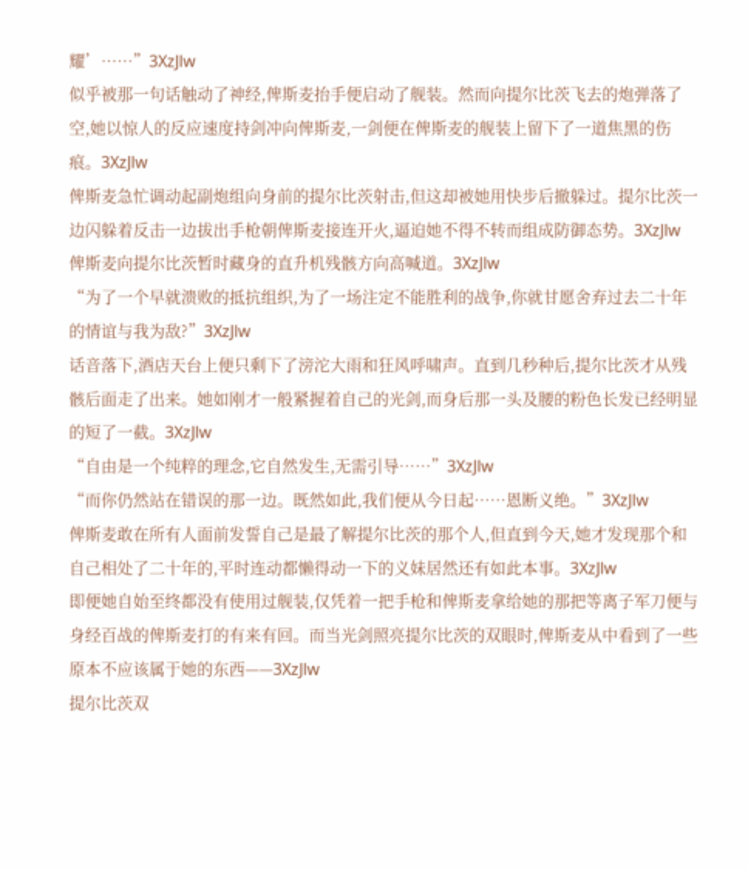耀’……”3XzJlw
似乎被那一句话触动了神经,俾斯麦抬手便启动了舰装。然而向提尔比茨飞去的炮弹落了空,她以惊人的反应速度持剑冲向俾斯麦,一剑便在俾斯麦的舰装上留下了一道焦黑的伤痕。3XzJlw
俾斯麦急忙调动起副炮组向身前的提尔比茨射击,但这却被她用快步后撤躲过。提尔比茨一边闪躲着反击一边拔出手枪朝俾斯麦接连开火,逼迫她不得不转而组成防御态势。3XzJlw
俾斯麦向提尔比茨暂时藏身的直升机残骸方向高喊道。3XzJlw
“为了一个早就溃败的抵抗组织,为了一场注定不能胜利的战争,你就甘愿舍弃过去二十年的情谊与我为敌?”3XzJlw
话音落下,酒店天台上便只剩下了滂沱大雨和狂风呼啸声。直到几秒种后,提尔比茨才从残骸后面走了出来。她如刚才一般紧握着自己的光剑,而身后那一头及腰的粉色长发已经明显的短了一截。3XzJlw
“自由是一个纯粹的理念,它自然发生,无需引导……”3XzJlw
“而你仍然站在错误的那一边。既然如此,我们便从今日起……恩断义绝。”3XzJlw
俾斯麦敢在所有人面前发誓自己是最了解提尔比茨的那个人,但直到今天,她才发现那个和自己相处了二十年的,平时连动都懒得动一下的义妹居然还有如此本事。3XzJlw
即便她自始至终都没有使用过舰装,仅凭着一把手枪和俾斯麦拿给她的那把等离子军刀便与身经百战的俾斯麦打的有来有回。而当光剑照亮提尔比茨的双眼时,俾斯麦从中看到了一些原本不应该属于她的东西——3XzJlw
提尔比茨双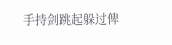手持剑跳起躲过俾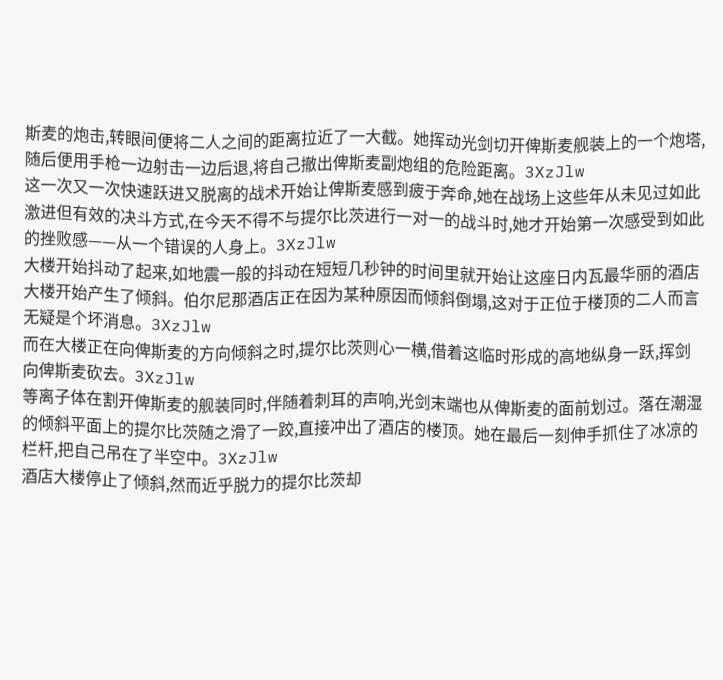斯麦的炮击,转眼间便将二人之间的距离拉近了一大截。她挥动光剑切开俾斯麦舰装上的一个炮塔,随后便用手枪一边射击一边后退,将自己撤出俾斯麦副炮组的危险距离。3XzJlw
这一次又一次快速跃进又脱离的战术开始让俾斯麦感到疲于奔命,她在战场上这些年从未见过如此激进但有效的决斗方式,在今天不得不与提尔比茨进行一对一的战斗时,她才开始第一次感受到如此的挫败感——从一个错误的人身上。3XzJlw
大楼开始抖动了起来,如地震一般的抖动在短短几秒钟的时间里就开始让这座日内瓦最华丽的酒店大楼开始产生了倾斜。伯尔尼那酒店正在因为某种原因而倾斜倒塌,这对于正位于楼顶的二人而言无疑是个坏消息。3XzJlw
而在大楼正在向俾斯麦的方向倾斜之时,提尔比茨则心一横,借着这临时形成的高地纵身一跃,挥剑向俾斯麦砍去。3XzJlw
等离子体在割开俾斯麦的舰装同时,伴随着刺耳的声响,光剑末端也从俾斯麦的面前划过。落在潮湿的倾斜平面上的提尔比茨随之滑了一跤,直接冲出了酒店的楼顶。她在最后一刻伸手抓住了冰凉的栏杆,把自己吊在了半空中。3XzJlw
酒店大楼停止了倾斜,然而近乎脱力的提尔比茨却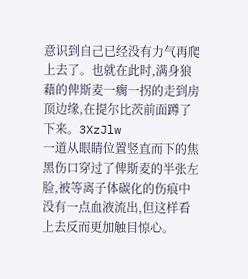意识到自己已经没有力气再爬上去了。也就在此时,满身狼藉的俾斯麦一瘸一拐的走到房顶边缘,在提尔比茨前面蹲了下来。3XzJlw
一道从眼睛位置竖直而下的焦黑伤口穿过了俾斯麦的半张左脸,被等离子体碳化的伤痕中没有一点血液流出,但这样看上去反而更加触目惊心。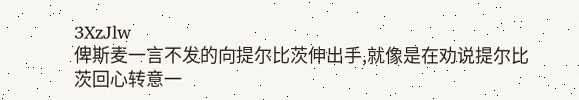3XzJlw
俾斯麦一言不发的向提尔比茨伸出手,就像是在劝说提尔比茨回心转意一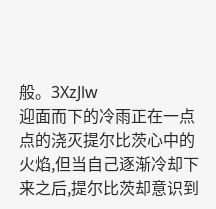般。3XzJlw
迎面而下的冷雨正在一点点的浇灭提尔比茨心中的火焰,但当自己逐渐冷却下来之后,提尔比茨却意识到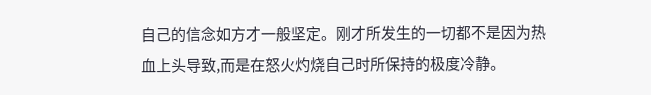自己的信念如方才一般坚定。刚才所发生的一切都不是因为热血上头导致,而是在怒火灼烧自己时所保持的极度冷静。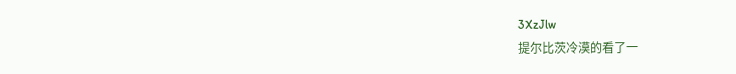3XzJlw
提尔比茨冷漠的看了一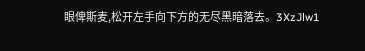眼俾斯麦,松开左手向下方的无尽黑暗落去。3XzJlw1